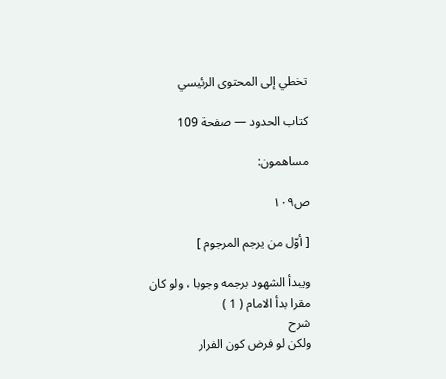تخطي إلى المحتوى الرئيسي

كتاب الحدود — صفحة 109

مساهمون:

ص١٠٩

[ أوّل من يرجم المرجوم ]

ويبدأ الشهود برجمه وجوبا ، ولو كان مقرا بدأ الامام ( 1 )
شرح
ولكن لو فرض كون الفرار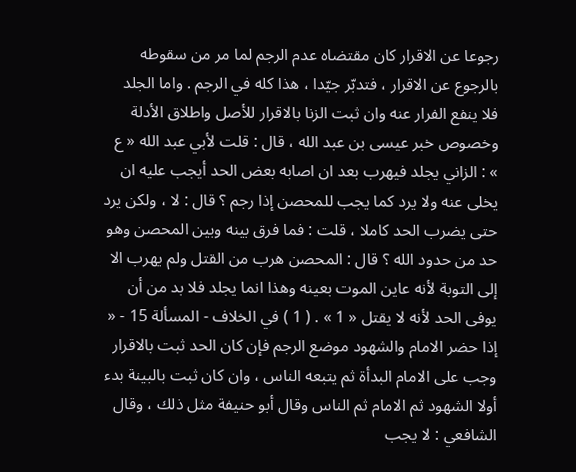رجوعا عن الاقرار كان مقتضاه عدم الرجم لما مر من سقوطه بالرجوع عن الاقرار ، فتدبّر جيّدا ، هذا كله في الرجم . واما الجلد فلا ينفع الفرار عنه وان ثبت الزنا بالاقرار للأصل واطلاق الأدلة وخصوص خبر عيسى بن عبد الله ، قال : قلت لأبي عبد الله « ع » : الزاني يجلد فيهرب بعد ان اصابه بعض الحد أيجب عليه ان يخلى عنه ولا يرد كما يجب للمحصن إذا رجم ؟ قال : لا ، ولكن يرد حتى يضرب الحد كاملا ، قلت : فما فرق بينه وبين المحصن وهو حد من حدود الله ؟ قال : المحصن هرب من القتل ولم يهرب الا إلى التوبة لأنه عاين الموت بعينه وهذا انما يجلد فلا بد من أن يوفى الحد لأنه لا يقتل « 1 » . ( 1 ) في الخلاف - المسألة 15 - « إذا حضر الامام والشهود موضع الرجم فإن كان الحد ثبت بالاقرار وجب على الامام البدأة ثم يتبعه الناس ، وان كان ثبت بالبينة بدء أولا الشهود ثم الامام ثم الناس وقال أبو حنيفة مثل ذلك ، وقال الشافعي : لا يجب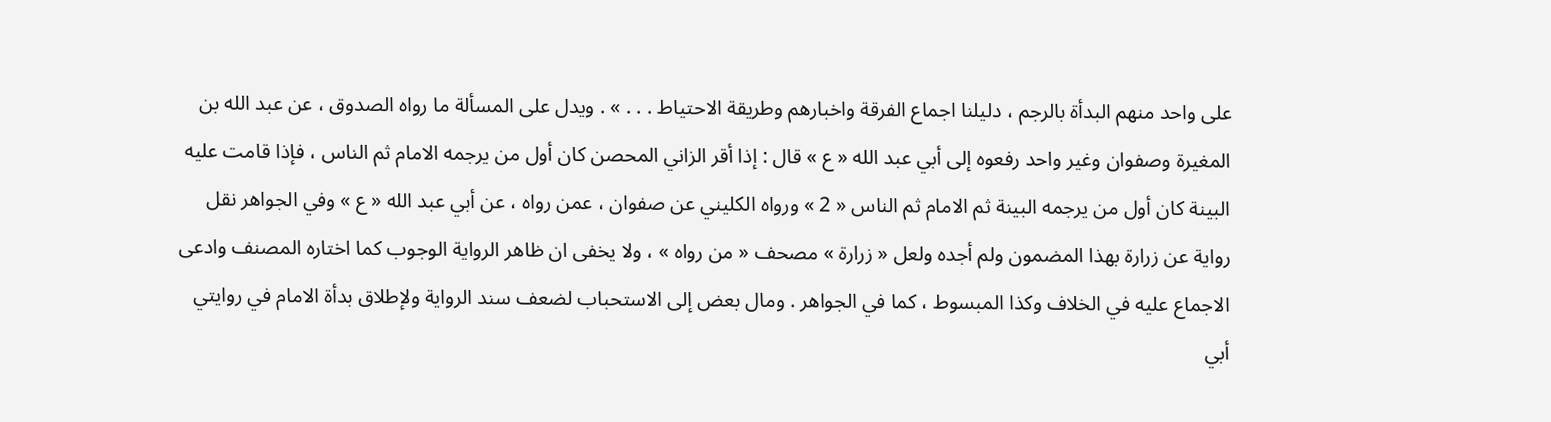على واحد منهم البدأة بالرجم ، دليلنا اجماع الفرقة واخبارهم وطريقة الاحتياط . . . » . ويدل على المسألة ما رواه الصدوق ، عن عبد الله بن المغيرة وصفوان وغير واحد رفعوه إلى أبي عبد الله « ع » قال : إذا أقر الزاني المحصن كان أول من يرجمه الامام ثم الناس ، فإذا قامت عليه البينة كان أول من يرجمه البينة ثم الامام ثم الناس « 2 » ورواه الكليني عن صفوان ، عمن رواه ، عن أبي عبد الله « ع » وفي الجواهر نقل رواية عن زرارة بهذا المضمون ولم أجده ولعل « زرارة » مصحف « من رواه » ، ولا يخفى ان ظاهر الرواية الوجوب كما اختاره المصنف وادعى الاجماع عليه في الخلاف وكذا المبسوط ، كما في الجواهر . ومال بعض إلى الاستحباب لضعف سند الرواية ولإطلاق بدأة الامام في روايتي أبي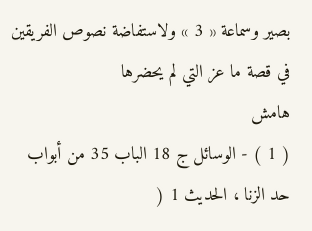بصير وسماعة « 3 » ولاستفاضة نصوص الفريقين في قصة ما عز التي لم يحضرها
هامش
( 1 ) - الوسائل ج 18 الباب 35 من أبواب حد الزنا ، الحديث 1 (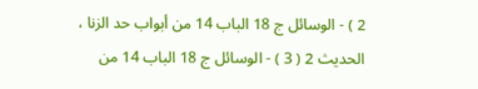2 ) - الوسائل ج 18 الباب 14 من أبواب حد الزنا ، الحديث 2 ( 3 ) - الوسائل ج 18 الباب 14 من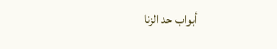أبواب حد الزنا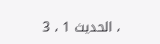، الحديث 1 ، 3